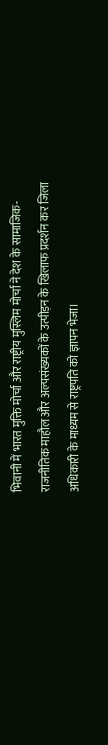भिवानी में भारत मुक्ति मोर्चा और राष्ट्रीय मुस्लिम मोर्चा ने देश के सामाजिक-राजनीतिक माहौल और अल्पसंख्यकों के उत्पीड़न के खिलाफ प्रदर्शन कर जिला अधिकारी के माध्यम से राष्ट्रपति को ज्ञापन भेजा।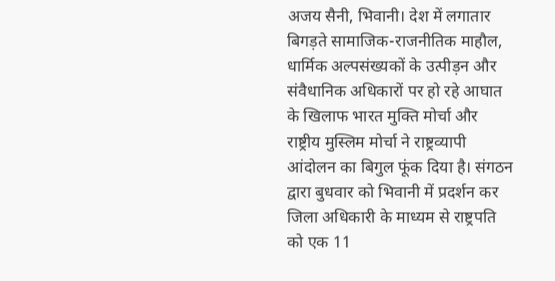अजय सैनी, भिवानी। देश में लगातार बिगड़ते सामाजिक-राजनीतिक माहौल, धार्मिक अल्पसंख्यकों के उत्पीड़न और संवैधानिक अधिकारों पर हो रहे आघात के खिलाफ भारत मुक्ति मोर्चा और राष्ट्रीय मुस्लिम मोर्चा ने राष्ट्रव्यापी आंदोलन का बिगुल फूंक दिया है। संगठन द्वारा बुधवार को भिवानी में प्रदर्शन कर जिला अधिकारी के माध्यम से राष्ट्रपति को एक 11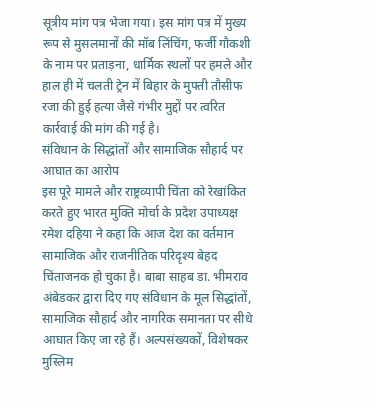सूत्रीय मांग पत्र भेजा गया। इस मांग पत्र में मुख्य रूप से मुसलमानों की मॉब लिंचिंग, फर्जी गौकशी के नाम पर प्रताड़ना, धार्मिक स्थलों पर हमले और हाल ही में चलती ट्रेन में बिहार के मुफ्ती तौसीफ रजा की हुई हत्या जैसे गंभीर मुद्दों पर त्वरित कार्रवाई की मांग की गई है।
संविधान के सिद्धांतों और सामाजिक सौहार्द पर आघात का आरोप
इस पूरे मामले और राष्ट्रव्यापी चिंता को रेखांकित करते हुए भारत मुक्ति मोर्चा के प्रदेश उपाध्यक्ष रमेश दहिया ने कहा कि आज देश का वर्तमान सामाजिक और राजनीतिक परिदृश्य बेहद चिंताजनक हो चुका है। बाबा साहब डा. भीमराव अंबेडकर द्वारा दिए गए संविधान के मूल सिद्धांतों, सामाजिक सौहार्द और नागरिक समानता पर सीधे आघात किए जा रहे हैं। अल्पसंख्यकों, विशेषकर मुस्लिम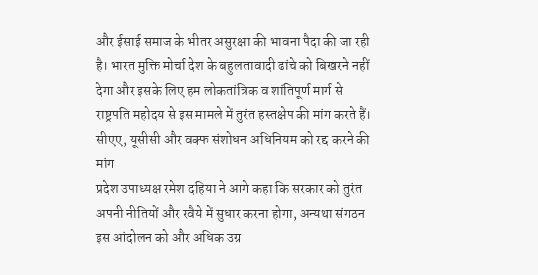और ईसाई समाज के भीतर असुरक्षा की भावना पैदा की जा रही है। भारत मुक्ति मोर्चा देश के बहुलतावादी ढांचे को बिखरने नहीं देगा और इसके लिए हम लोकतांत्रिक व शांतिपूर्ण मार्ग से राष्ट्रपति महोदय से इस मामले में तुरंत हस्तक्षेप की मांग करते हैं।
सीएए, यूसीसी और वक्फ संशोधन अधिनियम को रद्द करने की मांग
प्रदेश उपाध्यक्ष रमेश दहिया ने आगे कहा कि सरकार को तुरंत अपनी नीतियों और रवैये में सुधार करना होगा, अन्यथा संगठन इस आंदोलन को और अधिक उग्र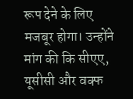रूप देने के लिए मजबूर होगा। उन्होंने मांग की कि सीएए, यूसीसी और वक्फ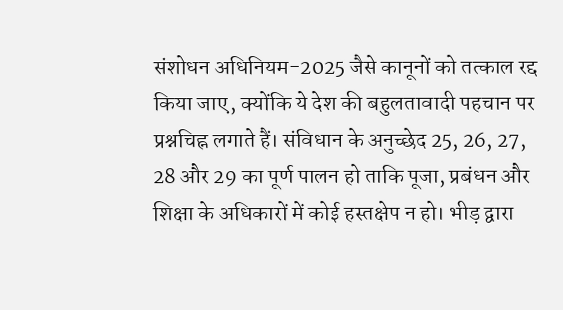संशोधन अधिनियम-2025 जैसे कानूनों को तत्काल रद्द किया जाए, क्योंकि ये देश की बहुलतावादी पहचान पर प्रश्नचिह्न लगाते हैं। संविधान के अनुच्छेद 25, 26, 27, 28 और 29 का पूर्ण पालन हो ताकि पूजा, प्रबंधन और शिक्षा के अधिकारों में कोई हस्तक्षेप न हो। भीड़ द्वारा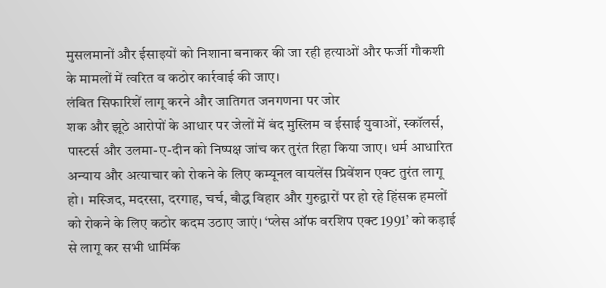मुसलमानों और ईसाइयों को निशाना बनाकर की जा रही हत्याओं और फर्जी गौकशी के मामलों में त्वरित व कठोर कार्रवाई की जाए।
लंबित सिफारिशें लागू करने और जातिगत जनगणना पर जोर
शक और झूठे आरोपों के आधार पर जेलों में बंद मुस्लिम व ईसाई युवाओं, स्कॉलर्स, पास्टर्स और उलमा-ए-दीन को निष्पक्ष जांच कर तुरंत रिहा किया जाए। धर्म आधारित अन्याय और अत्याचार को रोकने के लिए कम्यूनल वायलेंस प्रिवेंशन एक्ट तुरंत लागू हो। मस्जिद, मदरसा, दरगाह, चर्च, बौद्ध विहार और गुरुद्वारों पर हो रहे हिंसक हमलों को रोकने के लिए कठोर कदम उठाए जाएं। ‘प्लेस ऑफ वरशिप एक्ट 1991’ को कड़ाई से लागू कर सभी धार्मिक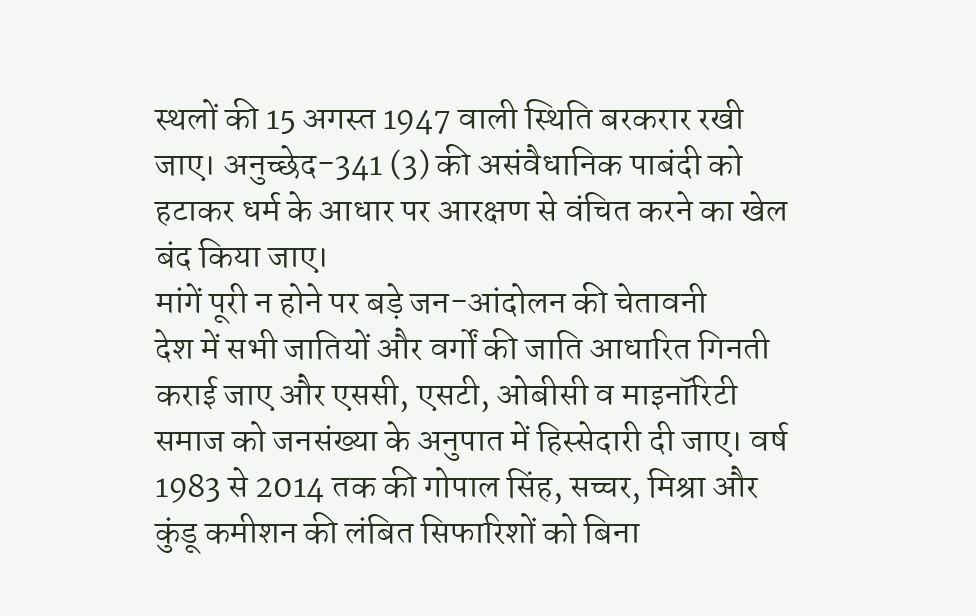स्थलों की 15 अगस्त 1947 वाली स्थिति बरकरार रखी जाए। अनुच्छेद-341 (3) की असंवैधानिक पाबंदी को हटाकर धर्म के आधार पर आरक्षण से वंचित करने का खेल बंद किया जाए।
मांगें पूरी न होने पर बड़े जन-आंदोलन की चेतावनी
देश में सभी जातियों और वर्गों की जाति आधारित गिनती कराई जाए और एससी, एसटी, ओबीसी व माइनॉरिटी समाज को जनसंख्या के अनुपात में हिस्सेदारी दी जाए। वर्ष 1983 से 2014 तक की गोपाल सिंह, सच्चर, मिश्रा और कुंडू कमीशन की लंबित सिफारिशों को बिना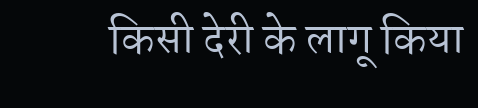किसी देरी के लागू किया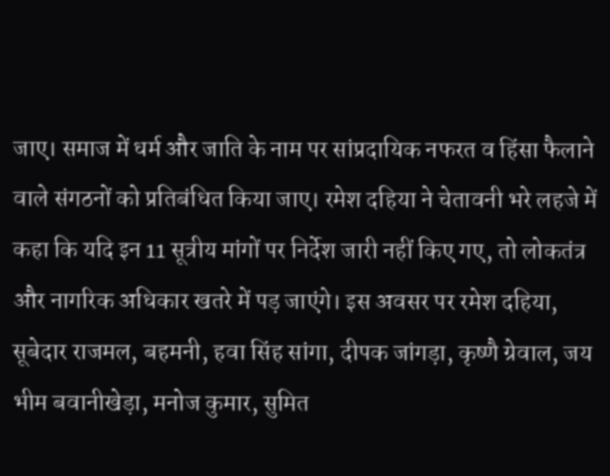जाए। समाज में धर्म और जाति के नाम पर सांप्रदायिक नफरत व हिंसा फैलाने वाले संगठनों को प्रतिबंधित किया जाए। रमेश दहिया ने चेतावनी भरे लहजे में कहा कि यदि इन 11 सूत्रीय मांगों पर निर्देश जारी नहीं किए गए, तो लोकतंत्र और नागरिक अधिकार खतरे में पड़ जाएंगे। इस अवसर पर रमेश दहिया, सूबेदार राजमल, बहमनी, हवा सिंह सांगा, दीपक जांगड़ा, कृष्णै ग्रेवाल, जय भीम बवानीखेड़ा, मनोज कुमार, सुमित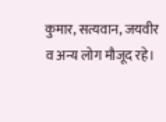कुमार, सत्यवान, जयवीर व अन्य लोग मौजूद रहे।